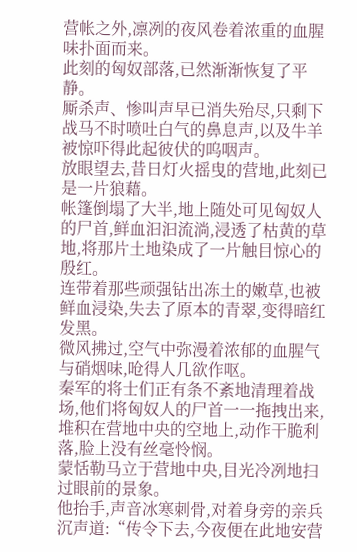营帐之外,凛冽的夜风卷着浓重的血腥味扑面而来。
此刻的匈奴部落,已然渐渐恢复了平静。
厮杀声、惨叫声早已消失殆尽,只剩下战马不时喷吐白气的鼻息声,以及牛羊被惊吓得此起彼伏的呜咽声。
放眼望去,昔日灯火摇曳的营地,此刻已是一片狼藉。
帐篷倒塌了大半,地上随处可见匈奴人的尸首,鲜血汩汩流淌,浸透了枯黄的草地,将那片土地染成了一片触目惊心的殷红。
连带着那些顽强钻出冻土的嫩草,也被鲜血浸染,失去了原本的青翠,变得暗红发黑。
微风拂过,空气中弥漫着浓郁的血腥气与硝烟味,呛得人几欲作呕。
秦军的将士们正有条不紊地清理着战场,他们将匈奴人的尸首一一拖拽出来,堆积在营地中央的空地上,动作干脆利落,脸上没有丝毫怜悯。
蒙恬勒马立于营地中央,目光冷冽地扫过眼前的景象。
他抬手,声音冰寒刺骨,对着身旁的亲兵沉声道:“传令下去,今夜便在此地安营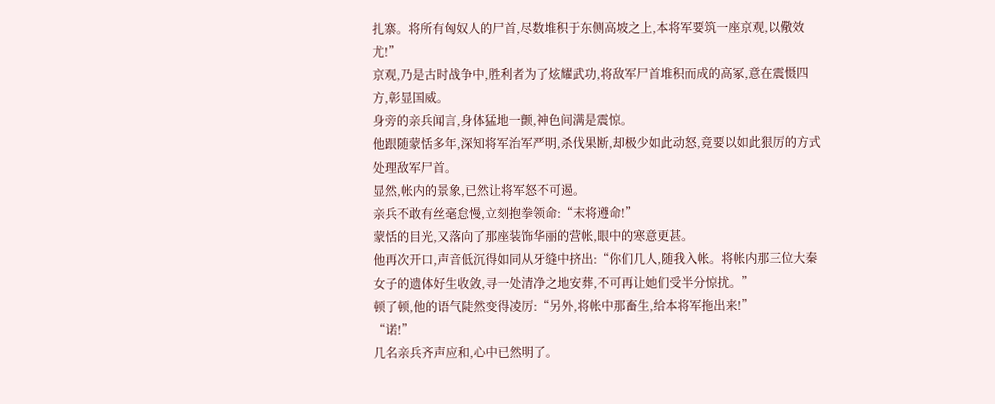扎寨。将所有匈奴人的尸首,尽数堆积于东侧高坡之上,本将军要筑一座京观,以儆效尤!”
京观,乃是古时战争中,胜利者为了炫耀武功,将敌军尸首堆积而成的高冢,意在震慑四方,彰显国威。
身旁的亲兵闻言,身体猛地一颤,神色间满是震惊。
他跟随蒙恬多年,深知将军治军严明,杀伐果断,却极少如此动怒,竟要以如此狠厉的方式处理敌军尸首。
显然,帐内的景象,已然让将军怒不可遏。
亲兵不敢有丝毫怠慢,立刻抱拳领命:“末将遵命!”
蒙恬的目光,又落向了那座装饰华丽的营帐,眼中的寒意更甚。
他再次开口,声音低沉得如同从牙缝中挤出:“你们几人,随我入帐。将帐内那三位大秦女子的遗体好生收敛,寻一处清净之地安葬,不可再让她们受半分惊扰。”
顿了顿,他的语气陡然变得凌厉:“另外,将帐中那畜生,给本将军拖出来!”
“诺!”
几名亲兵齐声应和,心中已然明了。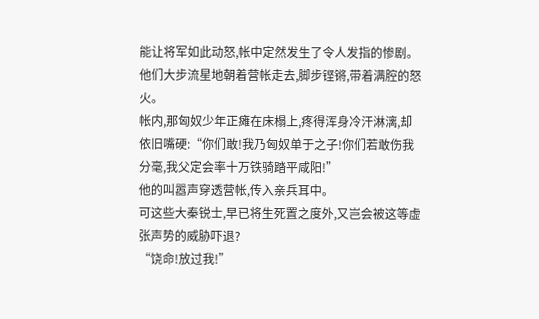能让将军如此动怒,帐中定然发生了令人发指的惨剧。
他们大步流星地朝着营帐走去,脚步铿锵,带着满腔的怒火。
帐内,那匈奴少年正瘫在床榻上,疼得浑身冷汗淋漓,却依旧嘴硬:“你们敢!我乃匈奴单于之子!你们若敢伤我分毫,我父定会率十万铁骑踏平咸阳!”
他的叫嚣声穿透营帐,传入亲兵耳中。
可这些大秦锐士,早已将生死置之度外,又岂会被这等虚张声势的威胁吓退?
“饶命!放过我!”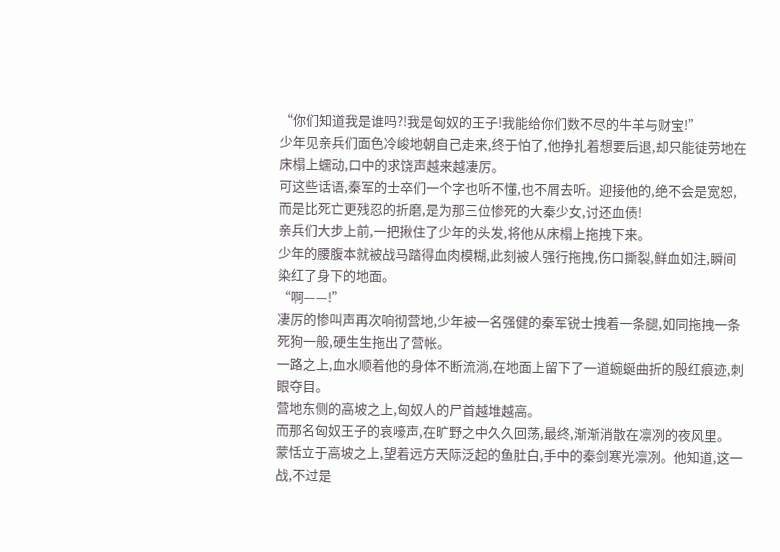“你们知道我是谁吗?!我是匈奴的王子!我能给你们数不尽的牛羊与财宝!”
少年见亲兵们面色冷峻地朝自己走来,终于怕了,他挣扎着想要后退,却只能徒劳地在床榻上蠕动,口中的求饶声越来越凄厉。
可这些话语,秦军的士卒们一个字也听不懂,也不屑去听。迎接他的,绝不会是宽恕,而是比死亡更残忍的折磨,是为那三位惨死的大秦少女,讨还血债!
亲兵们大步上前,一把揪住了少年的头发,将他从床榻上拖拽下来。
少年的腰腹本就被战马踏得血肉模糊,此刻被人强行拖拽,伤口撕裂,鲜血如注,瞬间染红了身下的地面。
“啊——!”
凄厉的惨叫声再次响彻营地,少年被一名强健的秦军锐士拽着一条腿,如同拖拽一条死狗一般,硬生生拖出了营帐。
一路之上,血水顺着他的身体不断流淌,在地面上留下了一道蜿蜒曲折的殷红痕迹,刺眼夺目。
营地东侧的高坡之上,匈奴人的尸首越堆越高。
而那名匈奴王子的哀嚎声,在旷野之中久久回荡,最终,渐渐消散在凛冽的夜风里。
蒙恬立于高坡之上,望着远方天际泛起的鱼肚白,手中的秦剑寒光凛冽。他知道,这一战,不过是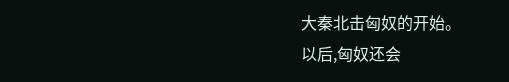大秦北击匈奴的开始。
以后,匈奴还会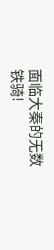面临大秦的无数铁骑!